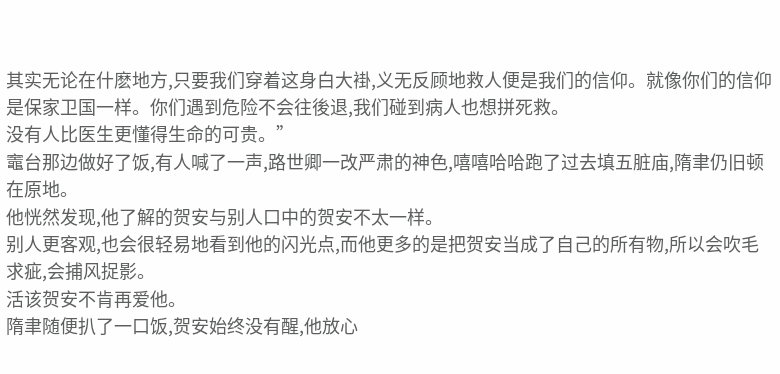其实无论在什麽地方,只要我们穿着这身白大褂,义无反顾地救人便是我们的信仰。就像你们的信仰是保家卫国一样。你们遇到危险不会往後退,我们碰到病人也想拼死救。
没有人比医生更懂得生命的可贵。”
竈台那边做好了饭,有人喊了一声,路世卿一改严肃的神色,嘻嘻哈哈跑了过去填五脏庙,隋聿仍旧顿在原地。
他恍然发现,他了解的贺安与别人口中的贺安不太一样。
别人更客观,也会很轻易地看到他的闪光点,而他更多的是把贺安当成了自己的所有物,所以会吹毛求疵,会捕风捉影。
活该贺安不肯再爱他。
隋聿随便扒了一口饭,贺安始终没有醒,他放心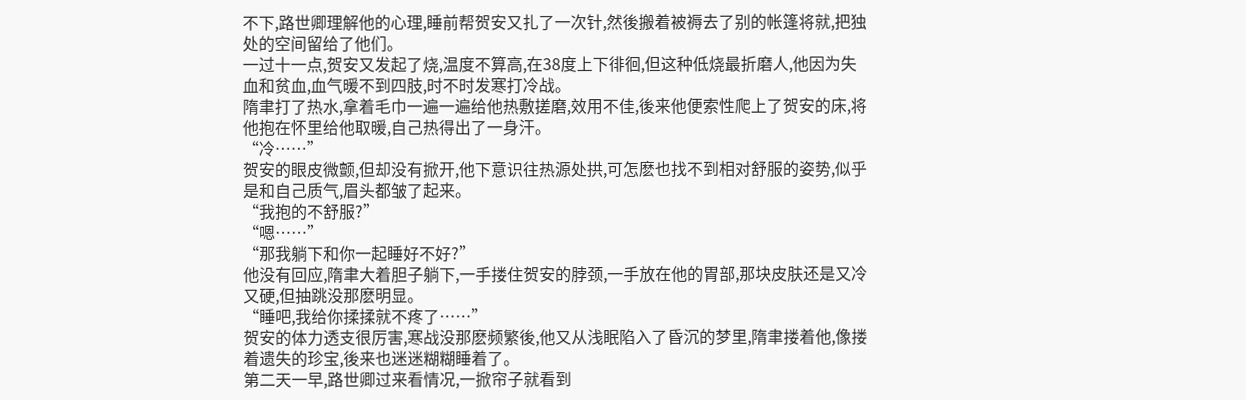不下,路世卿理解他的心理,睡前帮贺安又扎了一次针,然後搬着被褥去了别的帐篷将就,把独处的空间留给了他们。
一过十一点,贺安又发起了烧,温度不算高,在38度上下徘徊,但这种低烧最折磨人,他因为失血和贫血,血气暖不到四肢,时不时发寒打冷战。
隋聿打了热水,拿着毛巾一遍一遍给他热敷搓磨,效用不佳,後来他便索性爬上了贺安的床,将他抱在怀里给他取暖,自己热得出了一身汗。
“冷……”
贺安的眼皮微颤,但却没有掀开,他下意识往热源处拱,可怎麽也找不到相对舒服的姿势,似乎是和自己质气,眉头都皱了起来。
“我抱的不舒服?”
“嗯……”
“那我躺下和你一起睡好不好?”
他没有回应,隋聿大着胆子躺下,一手搂住贺安的脖颈,一手放在他的胃部,那块皮肤还是又冷又硬,但抽跳没那麽明显。
“睡吧,我给你揉揉就不疼了……”
贺安的体力透支很厉害,寒战没那麽频繁後,他又从浅眠陷入了昏沉的梦里,隋聿搂着他,像搂着遗失的珍宝,後来也迷迷糊糊睡着了。
第二天一早,路世卿过来看情况,一掀帘子就看到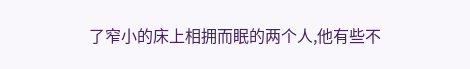了窄小的床上相拥而眠的两个人,他有些不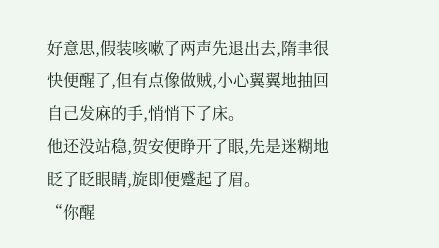好意思,假装咳嗽了两声先退出去,隋聿很快便醒了,但有点像做贼,小心翼翼地抽回自己发麻的手,悄悄下了床。
他还没站稳,贺安便睁开了眼,先是迷糊地眨了眨眼睛,旋即便蹙起了眉。
“你醒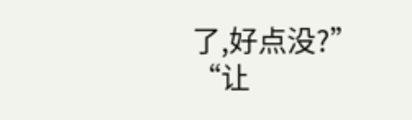了,好点没?”
“让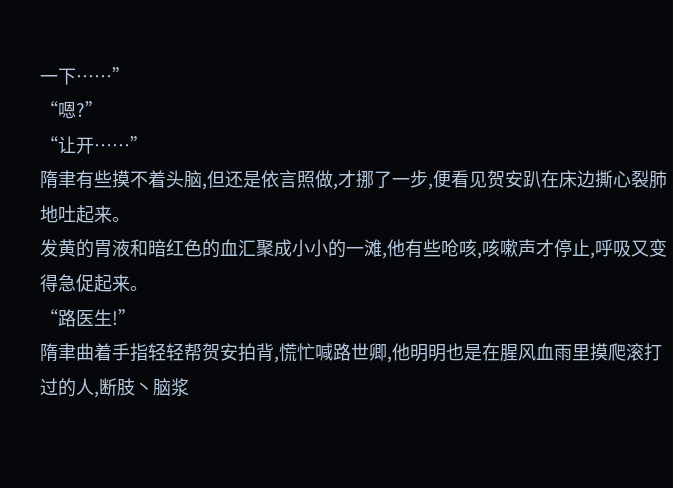一下……”
“嗯?”
“让开……”
隋聿有些摸不着头脑,但还是依言照做,才挪了一步,便看见贺安趴在床边撕心裂肺地吐起来。
发黄的胃液和暗红色的血汇聚成小小的一滩,他有些呛咳,咳嗽声才停止,呼吸又变得急促起来。
“路医生!”
隋聿曲着手指轻轻帮贺安拍背,慌忙喊路世卿,他明明也是在腥风血雨里摸爬滚打过的人,断肢丶脑浆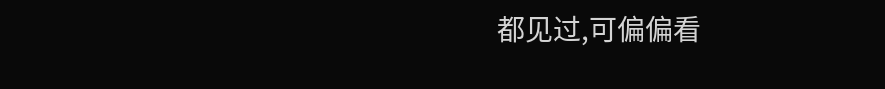都见过,可偏偏看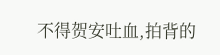不得贺安吐血,拍背的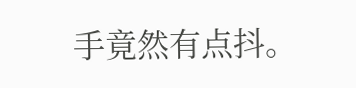手竟然有点抖。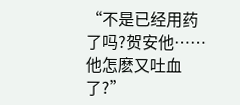“不是已经用药了吗?贺安他……他怎麽又吐血了?”